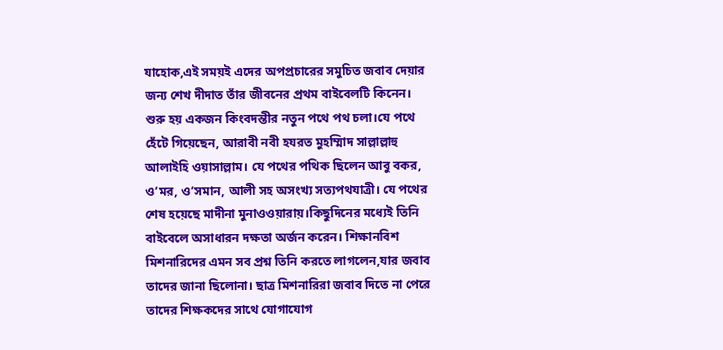যাহোক,এই সময়ই এদের অপপ্রচারের সমুচিত জবাব দেয়ার জন্য শেখ দীদাত তাঁর জীবনের প্রথম বাইবেলটি কিনেন। শুরু হয় একজন কিংবদন্তীর নতুন পথে পথ চলা।যে পথে হেঁটে গিয়েছেন, আরাবী নবী হযরত মুহম্মিাদ সাল্লাল্লাহু আলাইহি ওয়াসাল্লাম। যে পথের পথিক ছিলেন আবু বকর, ও’মর, ও’সমান, আলী সহ অসংখ্য সত্যপথযাত্রী। যে পথের শেষ হয়েছে মাদীনা মুনাওওয়ারায়।কিছুদিনের মধ্যেই তিনি বাইবেলে অসাধারন দক্ষতা অর্জন করেন। শিক্ষানবিশ মিশনারিদের এমন সব প্রশ্ন তিনি করতে লাগলেন,যার জবাব তাদের জানা ছিলোনা। ছাত্র মিশনারিরা জবাব দিতে না পেরে তাদের শিক্ষকদের সাথে যোগাযোগ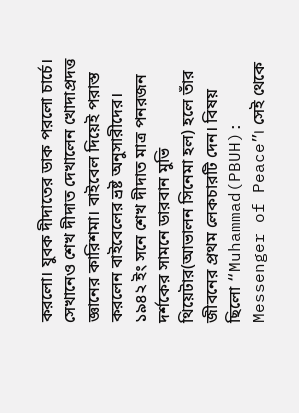করলো। যুবক দীদাতের ডাক পরলো চার্চে। সেখানেও শেখ দীদাত দেখালেন খোদাপ্রদত্ত জ্ঞানের কারিশমা। বাইবেল দিয়েই পরাস্ত করলেন বাইবেলের ভ্রষ্ট অনুসারীদের।
১৯৪২ ইং সনে শেখ দীদাত মাত্র পনরজন দর্শকের সামনে ডারবান মুভি থিয়েটার(আভালন সিনেমা হল) হলে তাঁর জীবনের প্রথম লেকচারটি দেন। বিষয় ছিলো “Muhammad(PBUH): Messenger of Peace”। সেই থেকে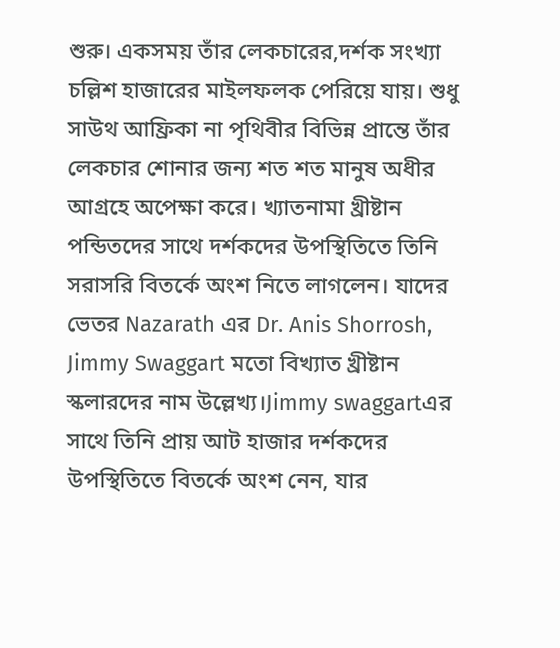শুরু। একসময় তাঁর লেকচারের,দর্শক সংখ্যা চল্লিশ হাজারের মাইলফলক পেরিয়ে যায়। শুধু সাউথ আফ্রিকা না পৃথিবীর বিভিন্ন প্রান্তে তাঁর লেকচার শোনার জন্য শত শত মানুষ অধীর আগ্রহে অপেক্ষা করে। খ্যাতনামা খ্রীষ্টান পন্ডিতদের সাথে দর্শকদের উপস্থিতিতে তিনি সরাসরি বিতর্কে অংশ নিতে লাগলেন। যাদের ভেতর Nazarath এর Dr. Anis Shorrosh, Jimmy Swaggart মতো বিখ্যাত খ্রীষ্টান স্কলারদের নাম উল্লেখ্য।Jimmy swaggartএর সাথে তিনি প্রায় আট হাজার দর্শকদের উপস্থিতিতে বিতর্কে অংশ নেন, যার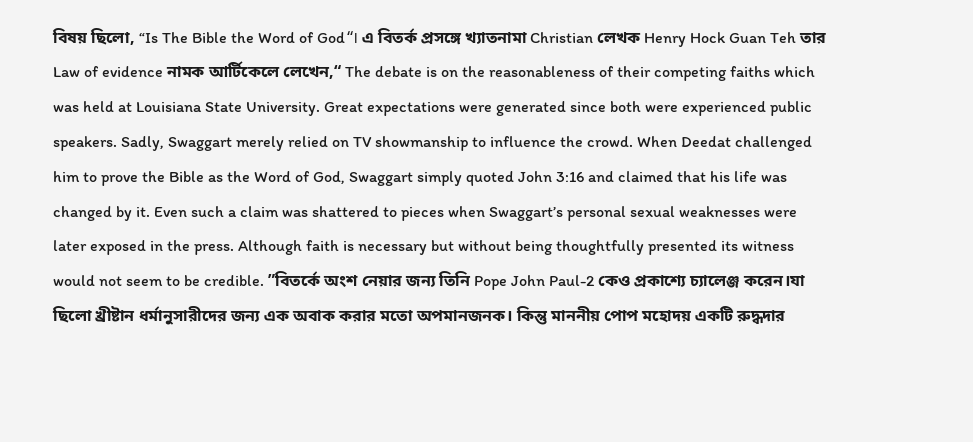বিষয় ছিলো, “Is The Bible the Word of God“। এ বিতর্ক প্রসঙ্গে খ্যাতনামা Christian লেখক Henry Hock Guan Teh তার Law of evidence নামক আর্টিকেলে লেখেন,“ The debate is on the reasonableness of their competing faiths which was held at Louisiana State University. Great expectations were generated since both were experienced public speakers. Sadly, Swaggart merely relied on TV showmanship to influence the crowd. When Deedat challenged him to prove the Bible as the Word of God, Swaggart simply quoted John 3:16 and claimed that his life was changed by it. Even such a claim was shattered to pieces when Swaggart’s personal sexual weaknesses were later exposed in the press. Although faith is necessary but without being thoughtfully presented its witness would not seem to be credible. ”বিতর্কে অংশ নেয়ার জন্য তিনি Pope John Paul-2 কেও প্রকাশ্যে চ্যালেঞ্জ করেন।যা ছিলো খ্রীষ্টান ধর্মানুসারীদের জন্য এক অবাক করার মতো অপমানজনক। কিন্তু মাননীয় পোপ মহোদয় একটি রুদ্ধদার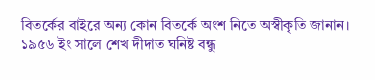বিতর্কের বাইরে অন্য কোন বিতর্কে অংশ নিতে অস্বীকৃতি জানান। ১৯৫৬ ইং সালে শেখ দীদাত ঘনিষ্ট বন্ধু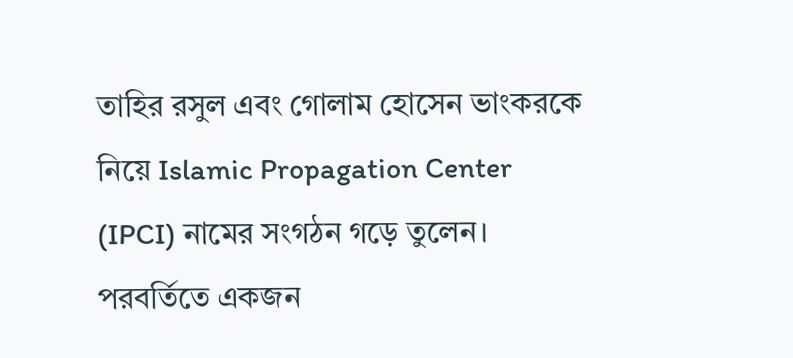তাহির রসুল এবং গোলাম হোসেন ভাংকরকে নিয়ে Islamic Propagation Center (IPCI) নামের সংগঠন গড়ে তুলেন। পরবর্তিতে একজন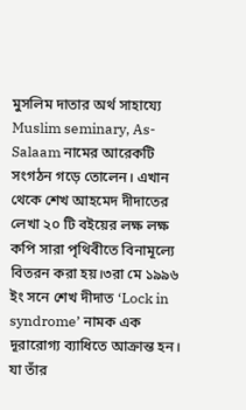মুসলিম দাতার অর্থ সাহায্যে Muslim seminary, As-Salaam নামের আরেকটি সংগঠন গড়ে তোলেন। এখান থেকে শেখ আহমেদ দীদাতের লেখা ২০ টি বইয়ের লক্ষ লক্ষ কপি সারা পৃথিবীতে বিনামূল্যে বিতরন করা হয়।৩রা মে ১৯৯৬ ইং সনে শেখ দীদাত ‘Lock in syndrome’ নামক এক দূরারোগ্য ব্যাধিতে আক্রান্ত হন। যা তাঁর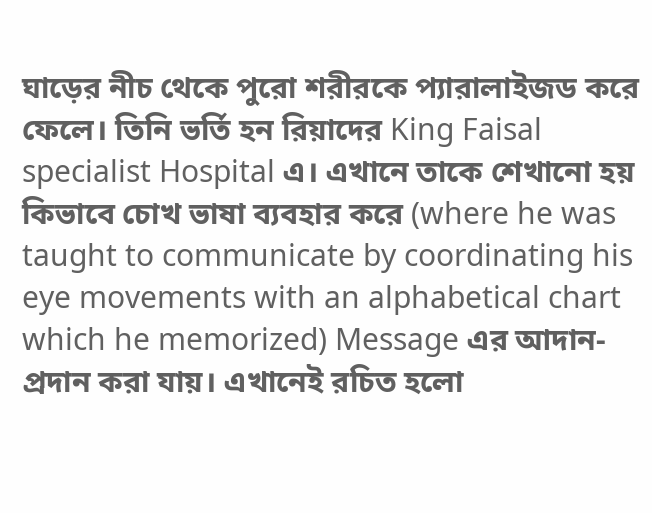ঘাড়ের নীচ থেকে পুরো শরীরকে প্যারালাইজড করে ফেলে। তিনি ভর্তি হন রিয়াদের King Faisal specialist Hospital এ। এখানে তাকে শেখানো হয় কিভাবে চোখ ভাষা ব্যবহার করে (where he was taught to communicate by coordinating his eye movements with an alphabetical chart which he memorized) Message এর আদান-প্রদান করা যায়। এখানেই রচিত হলো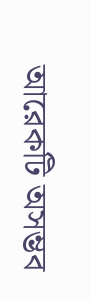আরেকটি অসম্ভব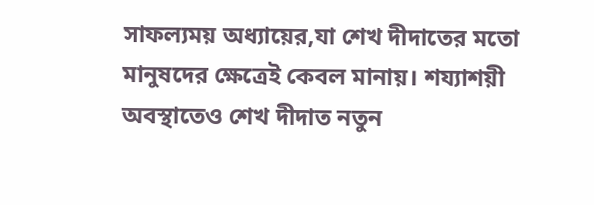সাফল্যময় অধ্যায়ের,যা শেখ দীদাতের মতো মানুষদের ক্ষেত্রেই কেবল মানায়। শয্যাশয়ী অবস্থাতেও শেখ দীদাত নতুন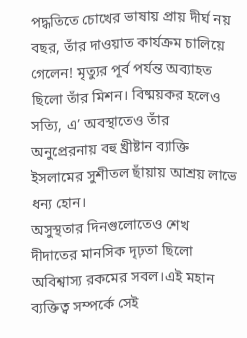পদ্ধতিতে চোখের ভাষায় প্রায় দীর্ঘ নয় বছর, তাঁর দাওয়াত কার্যক্রম চালিয়ে গেলেন! মৃত্যুর পূর্ব পর্যন্ত অব্যাহত ছিলো তাঁর মিশন। বিষ্ময়কর হলেও সত্যি, এ’ অবস্থাতেও তাঁর অনুপ্রেরনায় বহু খ্রীষ্টান ব্যাক্তি ইসলামের সুশীতল ছাঁয়ায় আশ্রয় লাভে ধন্য হোন।
অসুস্থতার দিনগুলোতেও শেখ দীদাতের মানসিক দৃঢ়তা ছিলো অবিশ্বাস্য রকমের সবল।এই মহান ব্যক্তিত্ব সম্পর্কে সেই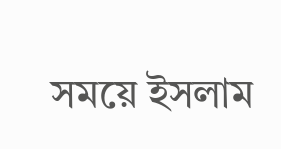সময়ে ইসলাম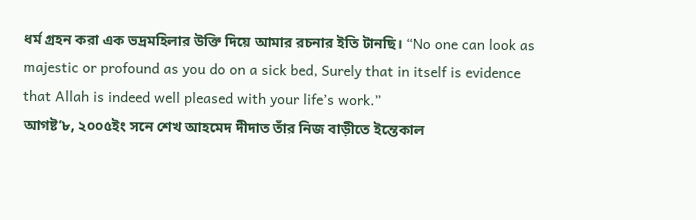ধর্ম গ্রহন করা এক ভদ্রমহিলার উক্তি দিয়ে আমার রচনার ইতি টানছি। “No one can look as majestic or profound as you do on a sick bed, Surely that in itself is evidence that Allah is indeed well pleased with your life’s work.”
আগষ্ট’৮, ২০০৫ইং সনে শেখ আহমেদ দীদাত তাঁর নিজ বাড়ীতে ইন্তেকাল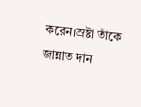করেন।স্রষ্টা তাঁকে জান্নাত দান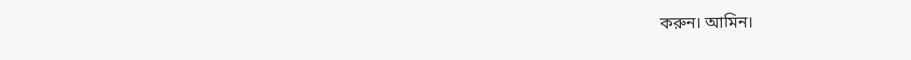করুন। আমিন।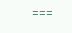===